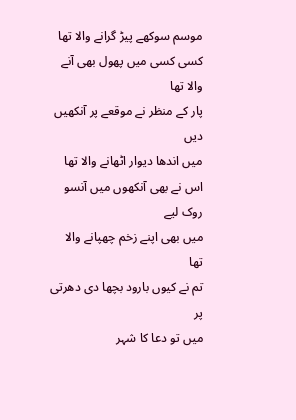موسم سوکھے پیڑ گرانے والا تھا
کسی کسی میں پھول بھی آنے والا تھا
پار کے منظر نے موقعے پر آنکھیں دیں
میں اندھا دیوار اٹھانے والا تھا
اس نے بھی آنکھوں میں آنسو روک لیے
میں بھی اپنے زخم چھپانے والا تھا
تم نے کیوں بارود بچھا دی دھرتی پر
میں تو دعا کا شہر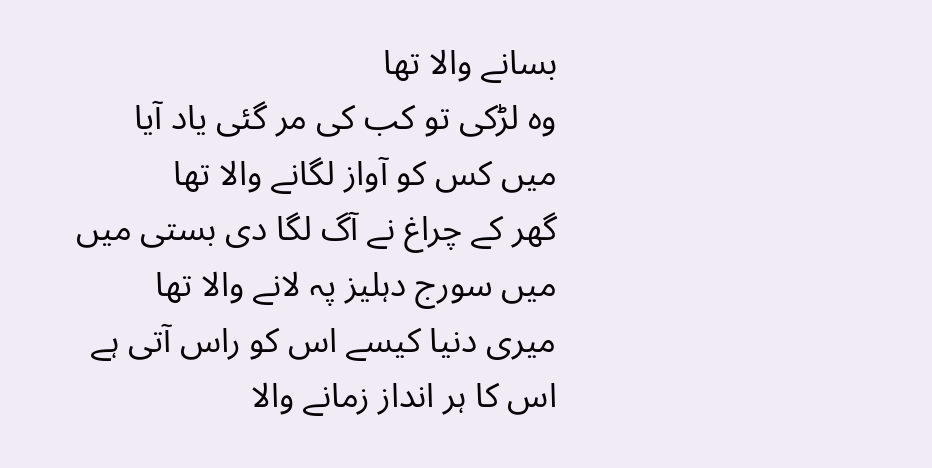بسانے والا تھا
وہ لڑکی تو کب کی مر گئی یاد آیا
میں کس کو آواز لگانے والا تھا
گھر کے چراغ نے آگ لگا دی بستی میں
میں سورج دہلیز پہ لانے والا تھا
میری دنیا کیسے اس کو راس آتی ہے
اس کا ہر انداز زمانے والا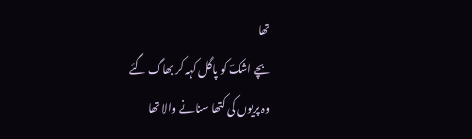تھا
بچے اشکؔ کو پاگل کہہ کر بھاگ گئے
وہ پریوں کی کتھا سنانے والا تھا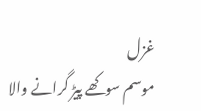غزل
موسم سوکھے پیڑ گرانے والا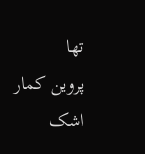تھا
پروین کمار اشک